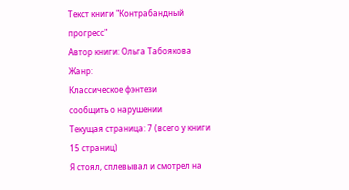Текст книги "Контрабандный прогресс"
Автор книги: Ольга Табоякова
Жанр:
Классическое фэнтези
сообщить о нарушении
Текущая страница: 7 (всего у книги 15 страниц)
Я стоял, сплевывал и смотрел на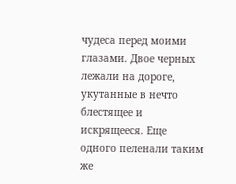чудеса перед моими глазами. Двое черных лежали на дороге, укутанные в нечто блестящее и искрящееся. Еще одного пеленали таким же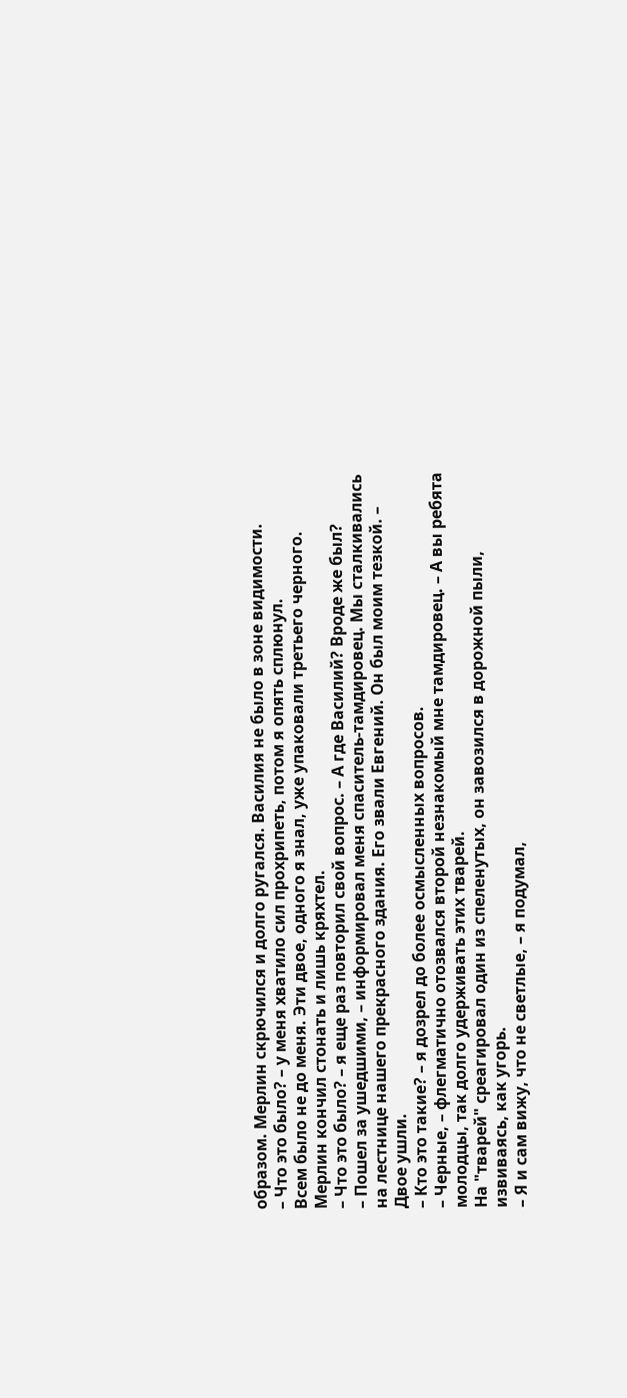образом. Мерлин скрючился и долго ругался. Василия не было в зоне видимости.
– Что это было? – у меня хватило сил прохрипеть, потом я опять сплюнул.
Всем было не до меня. Эти двое, одного я знал, уже упаковали третьего черного. Мерлин кончил стонать и лишь кряхтел.
– Что это было? – я еще раз повторил свой вопрос. – А где Василий? Вроде же был?
– Пошел за ушедшими, – информировал меня спаситель-тамдировец. Мы сталкивались на лестнице нашего прекрасного здания. Его звали Евгений. Он был моим тезкой. – Двое ушли.
– Кто это такие? – я дозрел до более осмысленных вопросов.
– Черные, – флегматично отозвался второй незнакомый мне тамдировец. – А вы ребята молодцы, так долго удерживать этих тварей.
На "тварей" среагировал один из спеленутых, он завозился в дорожной пыли, извиваясь, как угорь.
– Я и сам вижу, что не светлые, – я подумал,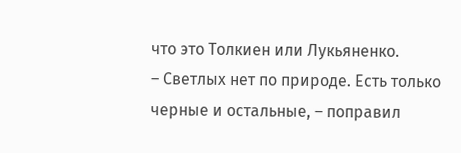что это Толкиен или Лукьяненко.
– Светлых нет по природе. Есть только черные и остальные, – поправил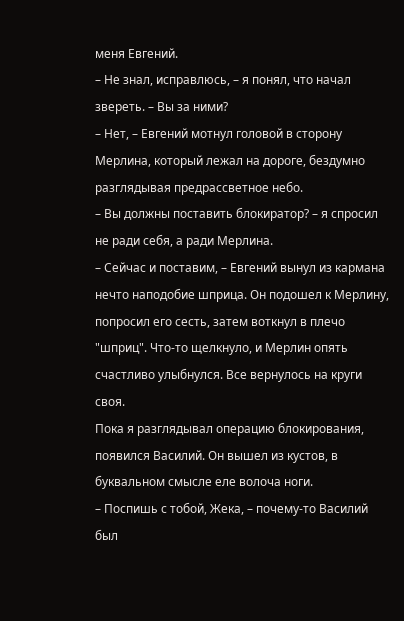меня Евгений.
– Не знал, исправлюсь, – я понял, что начал звереть. – Вы за ними?
– Нет, – Евгений мотнул головой в сторону Мерлина, который лежал на дороге, бездумно разглядывая предрассветное небо.
– Вы должны поставить блокиратор? – я спросил не ради себя, а ради Мерлина.
– Сейчас и поставим, – Евгений вынул из кармана нечто наподобие шприца. Он подошел к Мерлину, попросил его сесть, затем воткнул в плечо "шприц". Что-то щелкнуло, и Мерлин опять счастливо улыбнулся. Все вернулось на круги своя.
Пока я разглядывал операцию блокирования, появился Василий. Он вышел из кустов, в буквальном смысле еле волоча ноги.
– Поспишь с тобой, Жека, – почему-то Василий был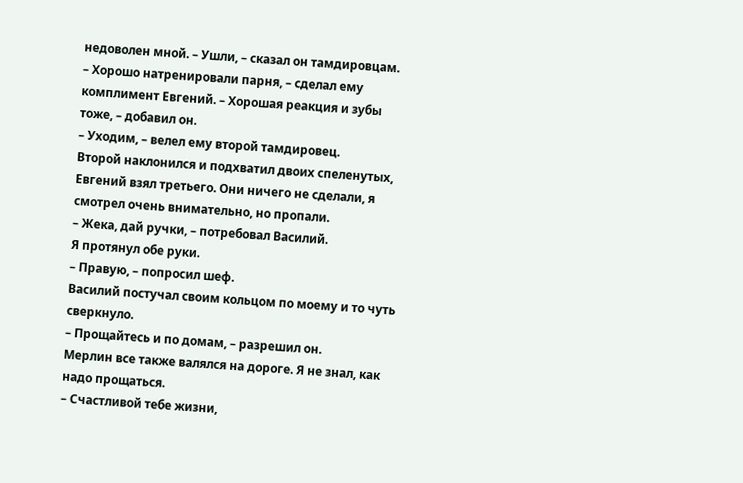недоволен мной. – Ушли, – сказал он тамдировцам.
– Хорошо натренировали парня, – сделал ему комплимент Евгений. – Хорошая реакция и зубы тоже, – добавил он.
– Уходим, – велел ему второй тамдировец.
Второй наклонился и подхватил двоих спеленутых, Евгений взял третьего. Они ничего не сделали, я смотрел очень внимательно, но пропали.
– Жека, дай ручки, – потребовал Василий.
Я протянул обе руки.
– Правую, – попросил шеф.
Василий постучал своим кольцом по моему и то чуть сверкнуло.
– Прощайтесь и по домам, – разрешил он.
Мерлин все также валялся на дороге. Я не знал, как надо прощаться.
– Счастливой тебе жизни,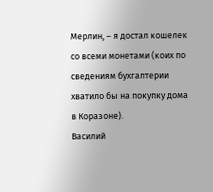Мерлин, – я достал кошелек со всеми монетами (коих по сведениям бухгалтерии хватило бы на покупку дома в Коразоне).
Василий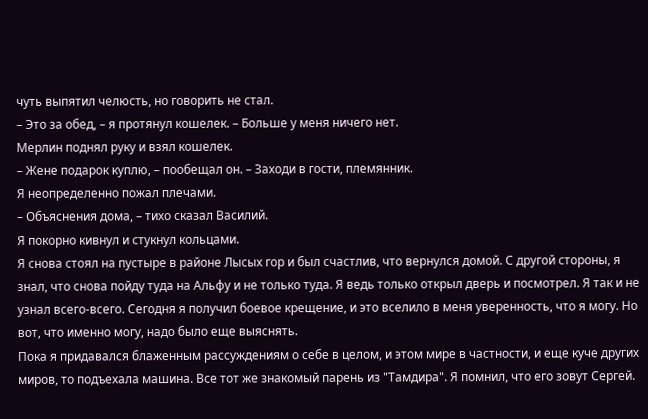чуть выпятил челюсть, но говорить не стал.
– Это за обед, – я протянул кошелек. – Больше у меня ничего нет.
Мерлин поднял руку и взял кошелек.
– Жене подарок куплю, – пообещал он. – Заходи в гости, племянник.
Я неопределенно пожал плечами.
– Объяснения дома, – тихо сказал Василий.
Я покорно кивнул и стукнул кольцами.
Я снова стоял на пустыре в районе Лысых гор и был счастлив, что вернулся домой. С другой стороны, я знал, что снова пойду туда на Альфу и не только туда. Я ведь только открыл дверь и посмотрел. Я так и не узнал всего-всего. Сегодня я получил боевое крещение, и это вселило в меня уверенность, что я могу. Но вот, что именно могу, надо было еще выяснять.
Пока я придавался блаженным рассуждениям о себе в целом, и этом мире в частности, и еще куче других миров, то подъехала машина. Все тот же знакомый парень из "Тамдира". Я помнил, что его зовут Сергей.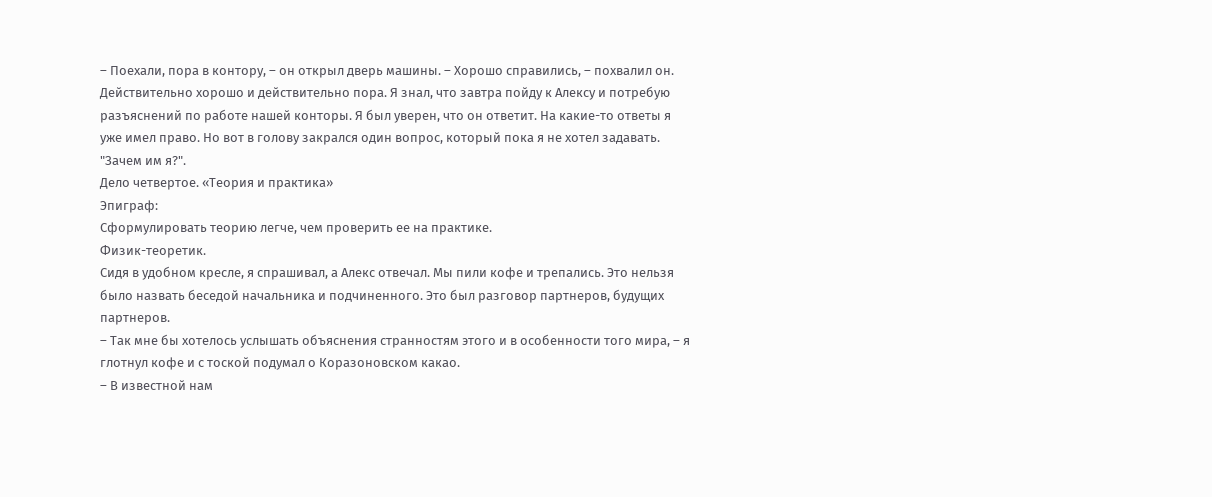– Поехали, пора в контору, – он открыл дверь машины. – Хорошо справились, – похвалил он.
Действительно хорошо и действительно пора. Я знал, что завтра пойду к Алексу и потребую разъяснений по работе нашей конторы. Я был уверен, что он ответит. На какие-то ответы я уже имел право. Но вот в голову закрался один вопрос, который пока я не хотел задавать. "Зачем им я?".
Дело четвертое. «Теория и практика»
Эпиграф:
Сформулировать теорию легче, чем проверить ее на практике.
Физик-теоретик.
Сидя в удобном кресле, я спрашивал, а Алекс отвечал. Мы пили кофе и трепались. Это нельзя было назвать беседой начальника и подчиненного. Это был разговор партнеров, будущих партнеров.
– Так мне бы хотелось услышать объяснения странностям этого и в особенности того мира, – я глотнул кофе и с тоской подумал о Коразоновском какао.
– В известной нам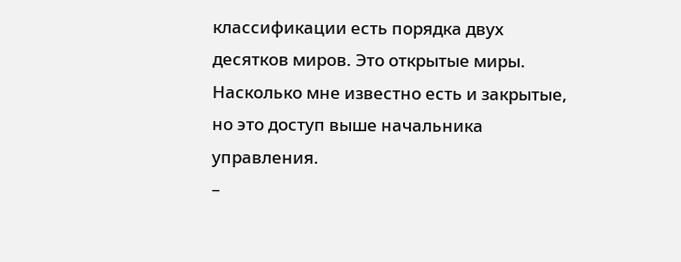классификации есть порядка двух десятков миров. Это открытые миры. Насколько мне известно есть и закрытые, но это доступ выше начальника управления.
–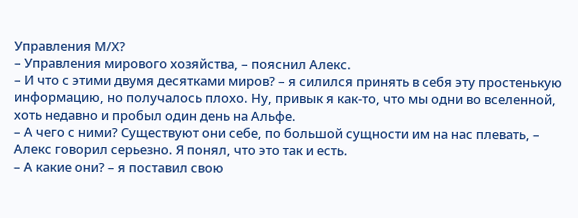Управления М/Х?
– Управления мирового хозяйства, – пояснил Алекс.
– И что с этими двумя десятками миров? – я силился принять в себя эту простенькую информацию, но получалось плохо. Ну, привык я как-то, что мы одни во вселенной, хоть недавно и пробыл один день на Альфе.
– А чего с ними? Существуют они себе, по большой сущности им на нас плевать, – Алекс говорил серьезно. Я понял, что это так и есть.
– А какие они? – я поставил свою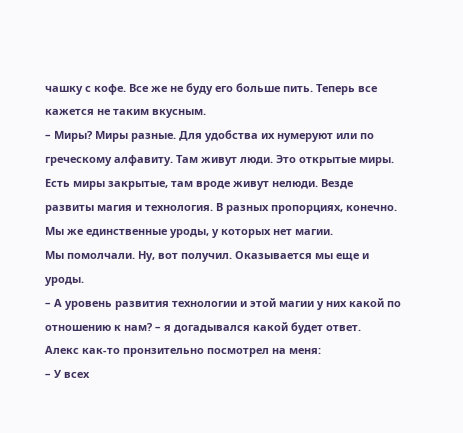чашку с кофе. Все же не буду его больше пить. Теперь все кажется не таким вкусным.
– Миры? Миры разные. Для удобства их нумеруют или по греческому алфавиту. Там живут люди. Это открытые миры. Есть миры закрытые, там вроде живут нелюди. Везде развиты магия и технология. В разных пропорциях, конечно. Мы же единственные уроды, у которых нет магии.
Мы помолчали. Ну, вот получил. Оказывается мы еще и уроды.
– А уровень развития технологии и этой магии у них какой по отношению к нам? – я догадывался какой будет ответ.
Алекс как-то пронзительно посмотрел на меня:
– У всех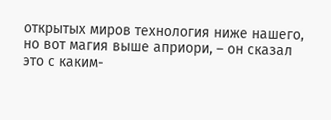открытых миров технология ниже нашего, но вот магия выше априори, – он сказал это с каким-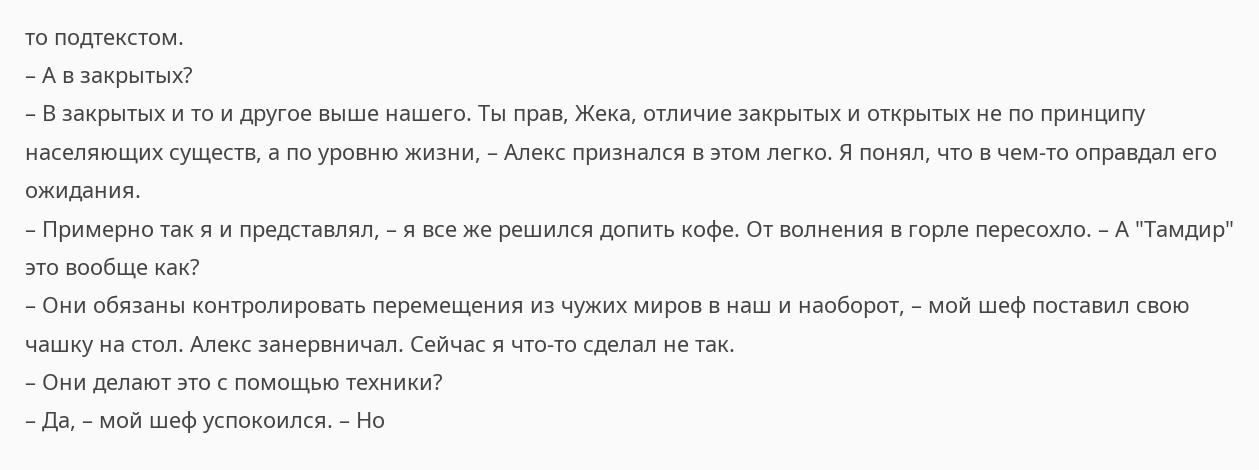то подтекстом.
– А в закрытых?
– В закрытых и то и другое выше нашего. Ты прав, Жека, отличие закрытых и открытых не по принципу населяющих существ, а по уровню жизни, – Алекс признался в этом легко. Я понял, что в чем-то оправдал его ожидания.
– Примерно так я и представлял, – я все же решился допить кофе. От волнения в горле пересохло. – А "Тамдир" это вообще как?
– Они обязаны контролировать перемещения из чужих миров в наш и наоборот, – мой шеф поставил свою чашку на стол. Алекс занервничал. Сейчас я что-то сделал не так.
– Они делают это с помощью техники?
– Да, – мой шеф успокоился. – Но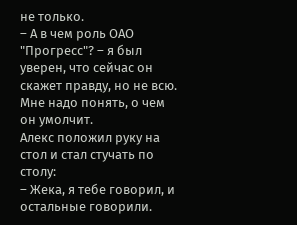не только.
– А в чем роль ОАО "Прогресс"? – я был уверен, что сейчас он скажет правду, но не всю. Мне надо понять, о чем он умолчит.
Алекс положил руку на стол и стал стучать по столу:
– Жека, я тебе говорил, и остальные говорили.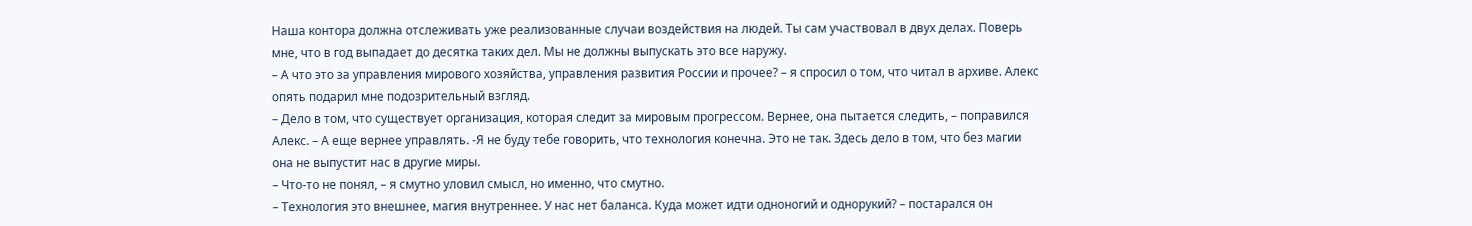Наша контора должна отслеживать уже реализованные случаи воздействия на людей. Ты сам участвовал в двух делах. Поверь мне, что в год выпадает до десятка таких дел. Мы не должны выпускать это все наружу.
– А что это за управления мирового хозяйства, управления развития России и прочее? – я спросил о том, что читал в архиве. Алекс опять подарил мне подозрительный взгляд.
– Дело в том, что существует организация, которая следит за мировым прогрессом. Вернее, она пытается следить, – поправился Алекс. – А еще вернее управлять. -Я не буду тебе говорить, что технология конечна. Это не так. Здесь дело в том, что без магии она не выпустит нас в другие миры.
– Что-то не понял, – я смутно уловил смысл, но именно, что смутно.
– Технология это внешнее, магия внутреннее. У нас нет баланса. Куда может идти одноногий и однорукий? – постарался он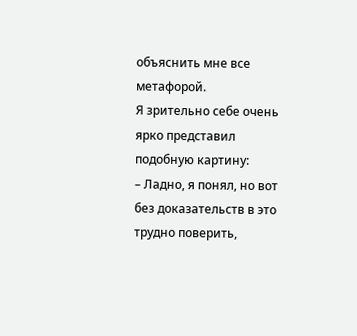объяснить мне все метафорой.
Я зрительно себе очень ярко представил подобную картину:
– Ладно, я понял, но вот без доказательств в это трудно поверить,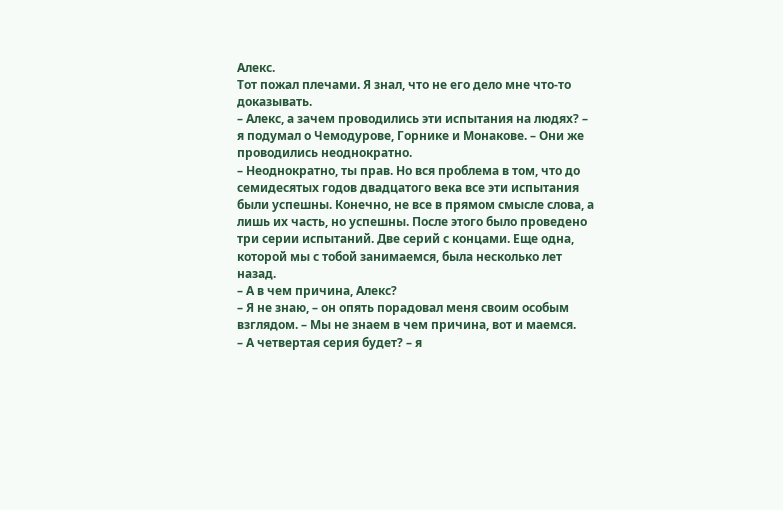Алекс.
Тот пожал плечами. Я знал, что не его дело мне что-то доказывать.
– Алекс, а зачем проводились эти испытания на людях? – я подумал о Чемодурове, Горнике и Монакове. – Они же проводились неоднократно.
– Неоднократно, ты прав. Но вся проблема в том, что до семидесятых годов двадцатого века все эти испытания были успешны. Конечно, не все в прямом смысле слова, а лишь их часть, но успешны. После этого было проведено три серии испытаний. Две серий с концами. Еще одна, которой мы с тобой занимаемся, была несколько лет назад.
– А в чем причина, Алекс?
– Я не знаю, – он опять порадовал меня своим особым взглядом. – Мы не знаем в чем причина, вот и маемся.
– А четвертая серия будет? – я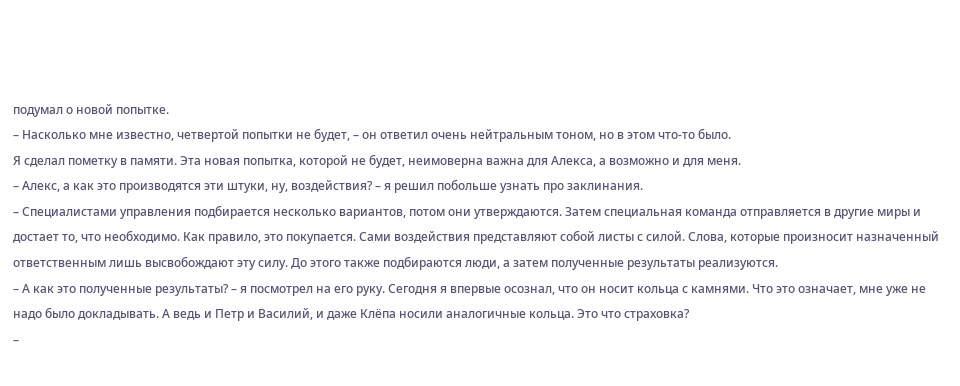подумал о новой попытке.
– Насколько мне известно, четвертой попытки не будет, – он ответил очень нейтральным тоном, но в этом что-то было.
Я сделал пометку в памяти. Эта новая попытка, которой не будет, неимоверна важна для Алекса, а возможно и для меня.
– Алекс, а как это производятся эти штуки, ну, воздействия? – я решил побольше узнать про заклинания.
– Специалистами управления подбирается несколько вариантов, потом они утверждаются. Затем специальная команда отправляется в другие миры и достает то, что необходимо. Как правило, это покупается. Сами воздействия представляют собой листы с силой. Слова, которые произносит назначенный ответственным лишь высвобождают эту силу. До этого также подбираются люди, а затем полученные результаты реализуются.
– А как это полученные результаты? – я посмотрел на его руку. Сегодня я впервые осознал, что он носит кольца с камнями. Что это означает, мне уже не надо было докладывать. А ведь и Петр и Василий, и даже Клёпа носили аналогичные кольца. Это что страховка?
–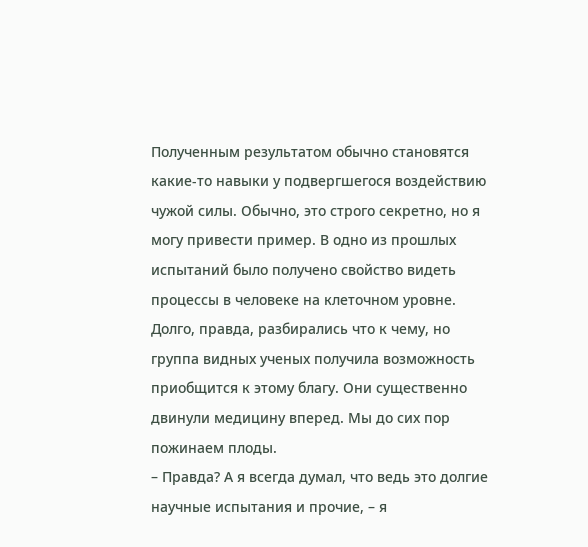Полученным результатом обычно становятся какие-то навыки у подвергшегося воздействию чужой силы. Обычно, это строго секретно, но я могу привести пример. В одно из прошлых испытаний было получено свойство видеть процессы в человеке на клеточном уровне. Долго, правда, разбирались что к чему, но группа видных ученых получила возможность приобщится к этому благу. Они существенно двинули медицину вперед. Мы до сих пор пожинаем плоды.
– Правда? А я всегда думал, что ведь это долгие научные испытания и прочие, – я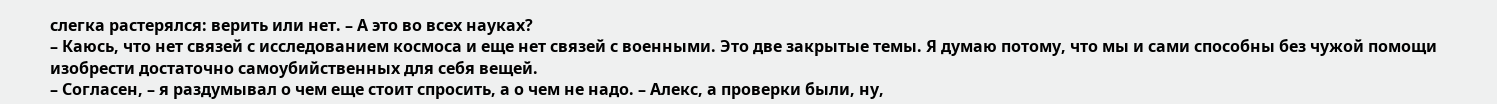слегка растерялся: верить или нет. – А это во всех науках?
– Каюсь, что нет связей с исследованием космоса и еще нет связей с военными. Это две закрытые темы. Я думаю потому, что мы и сами способны без чужой помощи изобрести достаточно самоубийственных для себя вещей.
– Согласен, – я раздумывал о чем еще стоит спросить, а о чем не надо. – Алекс, а проверки были, ну,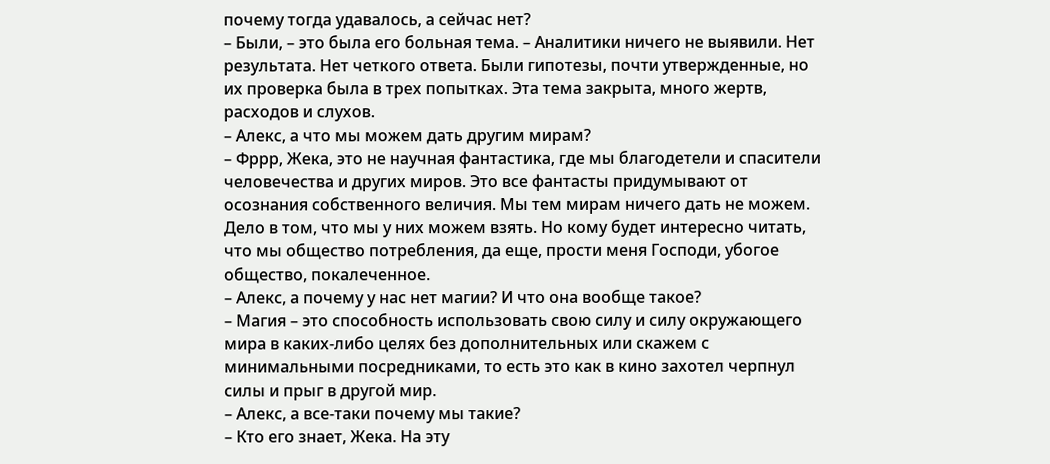почему тогда удавалось, а сейчас нет?
– Были, – это была его больная тема. – Аналитики ничего не выявили. Нет результата. Нет четкого ответа. Были гипотезы, почти утвержденные, но их проверка была в трех попытках. Эта тема закрыта, много жертв, расходов и слухов.
– Алекс, а что мы можем дать другим мирам?
– Фррр, Жека, это не научная фантастика, где мы благодетели и спасители человечества и других миров. Это все фантасты придумывают от осознания собственного величия. Мы тем мирам ничего дать не можем. Дело в том, что мы у них можем взять. Но кому будет интересно читать, что мы общество потребления, да еще, прости меня Господи, убогое общество, покалеченное.
– Алекс, а почему у нас нет магии? И что она вообще такое?
– Магия – это способность использовать свою силу и силу окружающего мира в каких-либо целях без дополнительных или скажем с минимальными посредниками, то есть это как в кино захотел черпнул силы и прыг в другой мир.
– Алекс, а все-таки почему мы такие?
– Кто его знает, Жека. На эту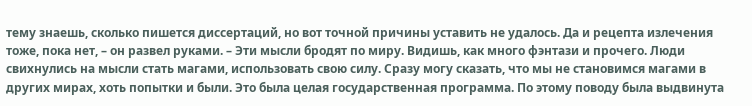тему знаешь, сколько пишется диссертаций, но вот точной причины уставить не удалось. Да и рецепта излечения тоже, пока нет, – он развел руками. – Эти мысли бродят по миру. Видишь, как много фэнтази и прочего. Люди свихнулись на мысли стать магами, использовать свою силу. Сразу могу сказать, что мы не становимся магами в других мирах, хоть попытки и были. Это была целая государственная программа. По этому поводу была выдвинута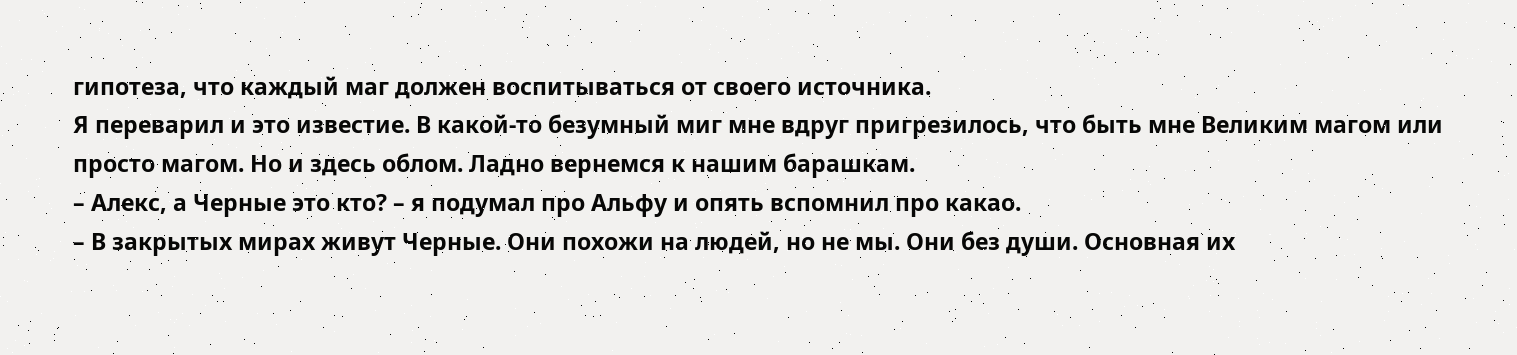гипотеза, что каждый маг должен воспитываться от своего источника.
Я переварил и это известие. В какой-то безумный миг мне вдруг пригрезилось, что быть мне Великим магом или просто магом. Но и здесь облом. Ладно вернемся к нашим барашкам.
– Алекс, а Черные это кто? – я подумал про Альфу и опять вспомнил про какао.
– В закрытых мирах живут Черные. Они похожи на людей, но не мы. Они без души. Основная их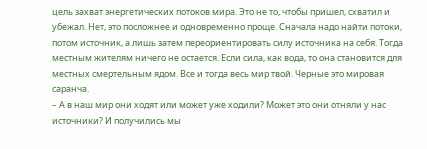цель захват энергетических потоков мира. Это не то, чтобы пришел, схватил и убежал. Нет, это посложнее и одновременно проще. Сначала надо найти потоки, потом источник, а лишь затем переориентировать силу источника на себя. Тогда местным жителям ничего не остается. Если сила, как вода, то она становится для местных смертельным ядом. Все и тогда весь мир твой. Черные это мировая саранча.
– А в наш мир они ходят или может уже ходили? Может это они отняли у нас источники? И получились мы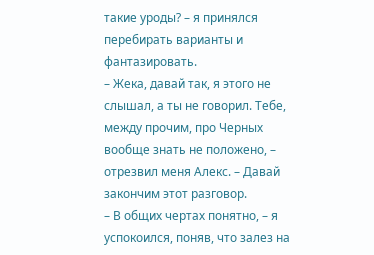такие уроды? – я принялся перебирать варианты и фантазировать.
– Жека, давай так, я этого не слышал, а ты не говорил. Тебе, между прочим, про Черных вообще знать не положено, – отрезвил меня Алекс. – Давай закончим этот разговор.
– В общих чертах понятно, – я успокоился, поняв, что залез на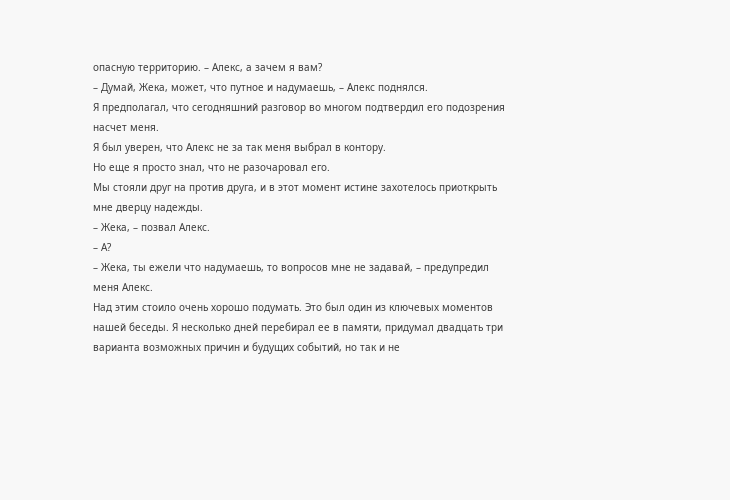опасную территорию. – Алекс, а зачем я вам?
– Думай, Жека, может, что путное и надумаешь, – Алекс поднялся.
Я предполагал, что сегодняшний разговор во многом подтвердил его подозрения насчет меня.
Я был уверен, что Алекс не за так меня выбрал в контору.
Но еще я просто знал, что не разочаровал его.
Мы стояли друг на против друга, и в этот момент истине захотелось приоткрыть мне дверцу надежды.
– Жека, – позвал Алекс.
– А?
– Жека, ты ежели что надумаешь, то вопросов мне не задавай, – предупредил меня Алекс.
Над этим стоило очень хорошо подумать. Это был один из ключевых моментов нашей беседы. Я несколько дней перебирал ее в памяти, придумал двадцать три варианта возможных причин и будущих событий, но так и не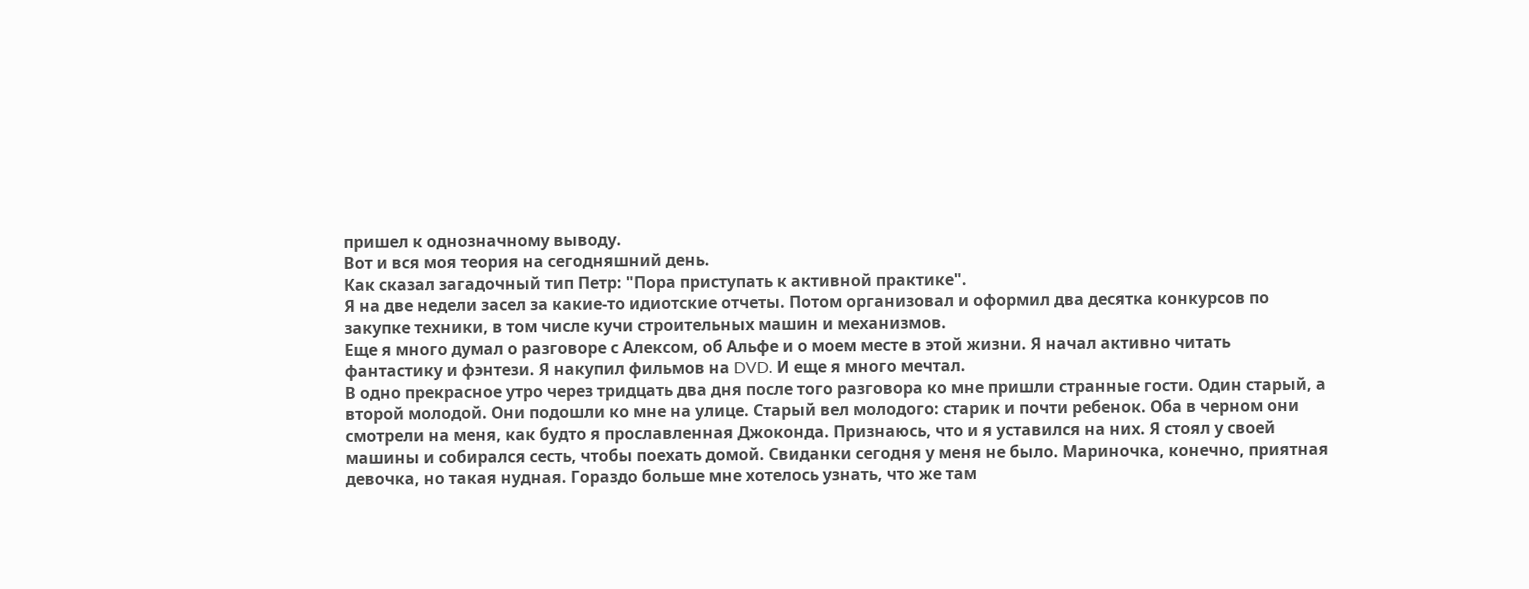пришел к однозначному выводу.
Вот и вся моя теория на сегодняшний день.
Как сказал загадочный тип Петр: "Пора приступать к активной практике".
Я на две недели засел за какие-то идиотские отчеты. Потом организовал и оформил два десятка конкурсов по закупке техники, в том числе кучи строительных машин и механизмов.
Еще я много думал о разговоре с Алексом, об Альфе и о моем месте в этой жизни. Я начал активно читать фантастику и фэнтези. Я накупил фильмов на DVD. И еще я много мечтал.
В одно прекрасное утро через тридцать два дня после того разговора ко мне пришли странные гости. Один старый, а второй молодой. Они подошли ко мне на улице. Старый вел молодого: старик и почти ребенок. Оба в черном они смотрели на меня, как будто я прославленная Джоконда. Признаюсь, что и я уставился на них. Я стоял у своей машины и собирался сесть, чтобы поехать домой. Свиданки сегодня у меня не было. Мариночка, конечно, приятная девочка, но такая нудная. Гораздо больше мне хотелось узнать, что же там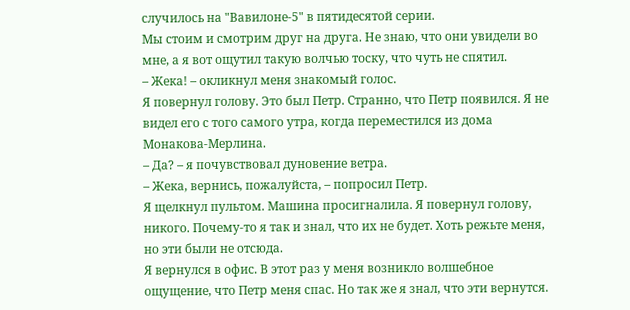случилось на "Вавилоне-5" в пятидесятой серии.
Мы стоим и смотрим друг на друга. Не знаю, что они увидели во мне, а я вот ощутил такую волчью тоску, что чуть не спятил.
– Жека! – окликнул меня знакомый голос.
Я повернул голову. Это был Петр. Странно, что Петр появился. Я не видел его с того самого утра, когда переместился из дома Монакова-Мерлина.
– Да? – я почувствовал дуновение ветра.
– Жека, вернись, пожалуйста, – попросил Петр.
Я щелкнул пультом. Машина просигналила. Я повернул голову, никого. Почему-то я так и знал, что их не будет. Хоть режьте меня, но эти были не отсюда.
Я вернулся в офис. В этот раз у меня возникло волшебное ощущение, что Петр меня спас. Но так же я знал, что эти вернутся.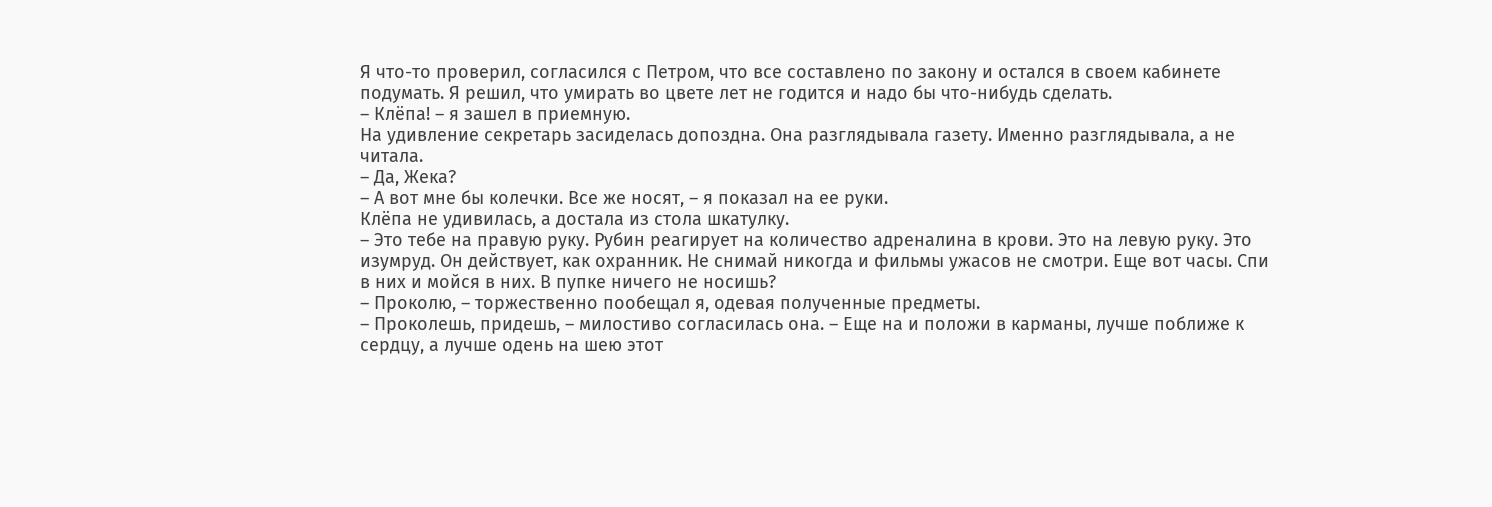Я что-то проверил, согласился с Петром, что все составлено по закону и остался в своем кабинете подумать. Я решил, что умирать во цвете лет не годится и надо бы что-нибудь сделать.
– Клёпа! – я зашел в приемную.
На удивление секретарь засиделась допоздна. Она разглядывала газету. Именно разглядывала, а не читала.
– Да, Жека?
– А вот мне бы колечки. Все же носят, – я показал на ее руки.
Клёпа не удивилась, а достала из стола шкатулку.
– Это тебе на правую руку. Рубин реагирует на количество адреналина в крови. Это на левую руку. Это изумруд. Он действует, как охранник. Не снимай никогда и фильмы ужасов не смотри. Еще вот часы. Спи в них и мойся в них. В пупке ничего не носишь?
– Проколю, – торжественно пообещал я, одевая полученные предметы.
– Проколешь, придешь, – милостиво согласилась она. – Еще на и положи в карманы, лучше поближе к сердцу, а лучше одень на шею этот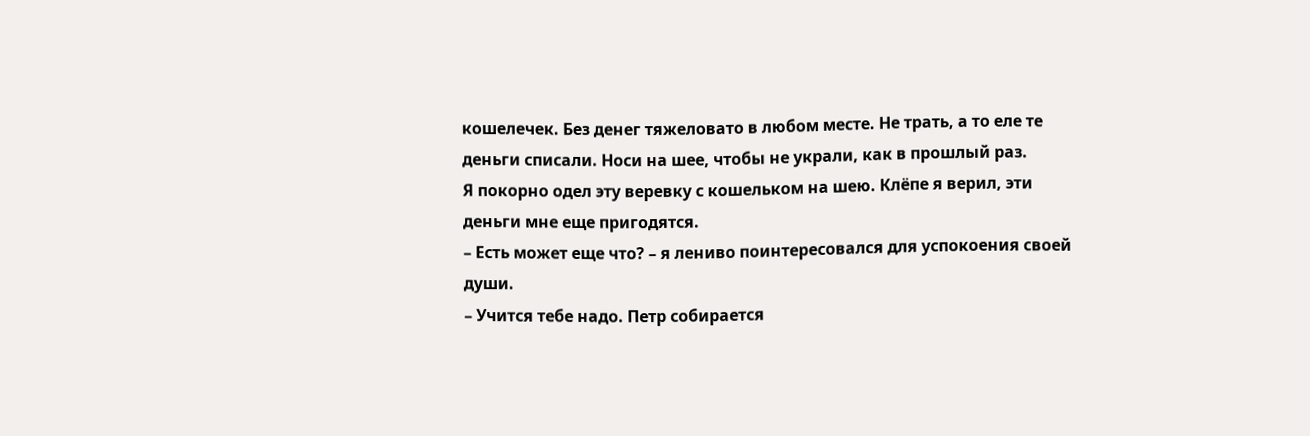кошелечек. Без денег тяжеловато в любом месте. Не трать, а то еле те деньги списали. Носи на шее, чтобы не украли, как в прошлый раз.
Я покорно одел эту веревку с кошельком на шею. Клёпе я верил, эти деньги мне еще пригодятся.
– Есть может еще что? – я лениво поинтересовался для успокоения своей души.
– Учится тебе надо. Петр собирается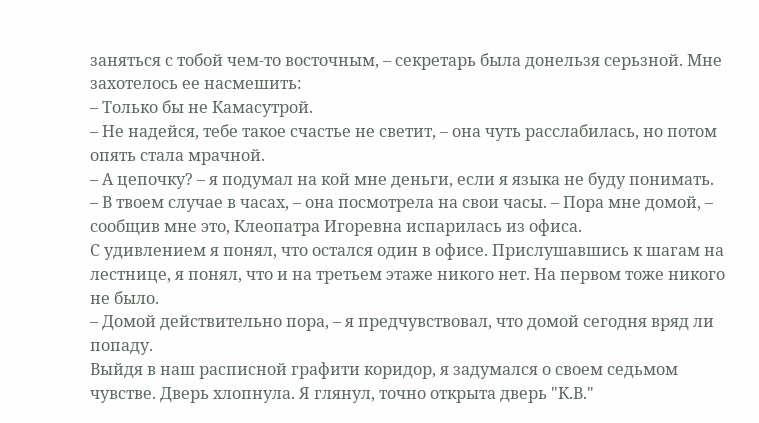заняться с тобой чем-то восточным, – секретарь была донельзя серьзной. Мне захотелось ее насмешить:
– Только бы не Камасутрой.
– Не надейся, тебе такое счастье не светит, – она чуть расслабилась, но потом опять стала мрачной.
– А цепочку? – я подумал на кой мне деньги, если я языка не буду понимать.
– В твоем случае в часах, – она посмотрела на свои часы. – Пора мне домой, – сообщив мне это, Клеопатра Игоревна испарилась из офиса.
С удивлением я понял, что остался один в офисе. Прислушавшись к шагам на лестнице, я понял, что и на третьем этаже никого нет. На первом тоже никого не было.
– Домой действительно пора, – я предчувствовал, что домой сегодня вряд ли попаду.
Выйдя в наш расписной графити коридор, я задумался о своем седьмом чувстве. Дверь хлопнула. Я глянул, точно открыта дверь "К.В."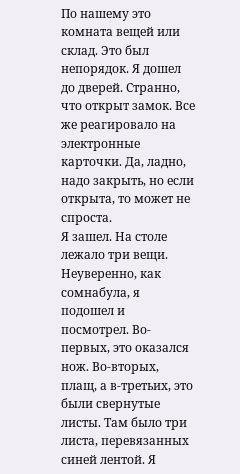По нашему это комната вещей или склад. Это был непорядок. Я дошел до дверей. Странно, что открыт замок. Все же реагировало на электронные карточки. Да, ладно, надо закрыть, но если открыта, то может не спроста.
Я зашел. На столе лежало три вещи. Неуверенно, как сомнабула, я подошел и посмотрел. Во-первых, это оказался нож. Во-вторых, плащ, а в-третьих, это были свернутые листы. Там было три листа, перевязанных синей лентой. Я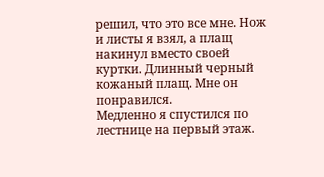решил, что это все мне. Нож и листы я взял, а плащ накинул вместо своей куртки. Длинный черный кожаный плащ. Мне он понравился.
Медленно я спустился по лестнице на первый этаж.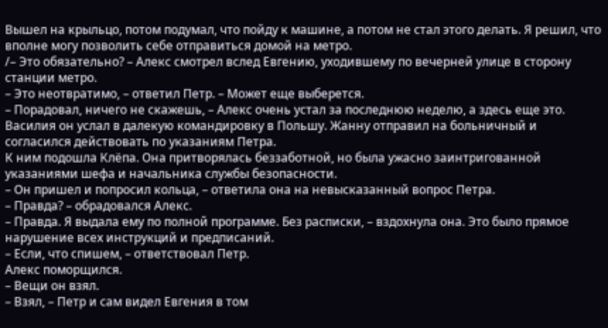Вышел на крыльцо, потом подумал, что пойду к машине, а потом не стал этого делать. Я решил, что вполне могу позволить себе отправиться домой на метро.
/– Это обязательно? – Алекс смотрел вслед Евгению, уходившему по вечерней улице в сторону станции метро.
– Это неотвратимо, – ответил Петр. – Может еще выберется.
– Порадовал, ничего не скажешь, – Алекс очень устал за последнюю неделю, а здесь еще это.
Василия он услал в далекую командировку в Польшу. Жанну отправил на больничный и согласился действовать по указаниям Петра.
К ним подошла Клёпа. Она притворялась беззаботной, но была ужасно заинтригованной указаниями шефа и начальника службы безопасности.
– Он пришел и попросил кольца, – ответила она на невысказанный вопрос Петра.
– Правда? – обрадовался Алекс.
– Правда. Я выдала ему по полной программе. Без расписки, – вздохнула она. Это было прямое нарушение всех инструкций и предписаний.
– Если, что спишем, – ответствовал Петр.
Алекс поморщился.
– Вещи он взял.
– Взял, – Петр и сам видел Евгения в том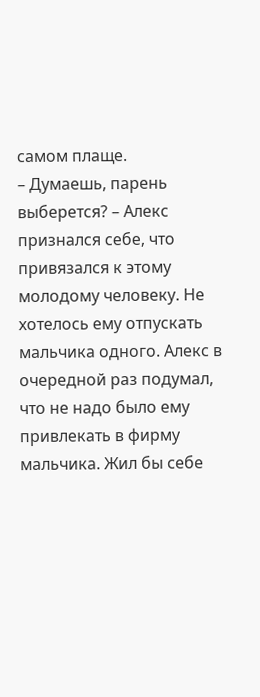самом плаще.
– Думаешь, парень выберется? – Алекс признался себе, что привязался к этому молодому человеку. Не хотелось ему отпускать мальчика одного. Алекс в очередной раз подумал, что не надо было ему привлекать в фирму мальчика. Жил бы себе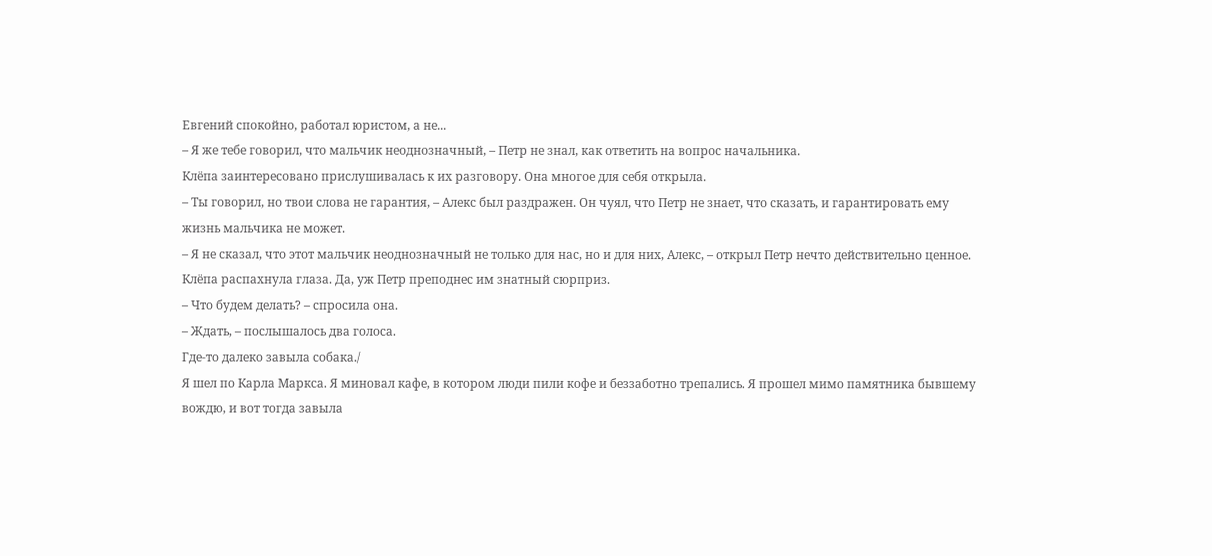Евгений спокойно, работал юристом, а не...
– Я же тебе говорил, что мальчик неоднозначный, – Петр не знал, как ответить на вопрос начальника.
Клёпа заинтересовано прислушивалась к их разговору. Она многое для себя открыла.
– Ты говорил, но твои слова не гарантия, – Алекс был раздражен. Он чуял, что Петр не знает, что сказать, и гарантировать ему жизнь мальчика не может.
– Я не сказал, что этот мальчик неоднозначный не только для нас, но и для них, Алекс, – открыл Петр нечто действительно ценное.
Клёпа распахнула глаза. Да, уж Петр преподнес им знатный сюрприз.
– Что будем делать? – спросила она.
– Ждать, – послышалось два голоса.
Где-то далеко завыла собака./
Я шел по Карла Маркса. Я миновал кафе, в котором люди пили кофе и беззаботно трепались. Я прошел мимо памятника бывшему вождю, и вот тогда завыла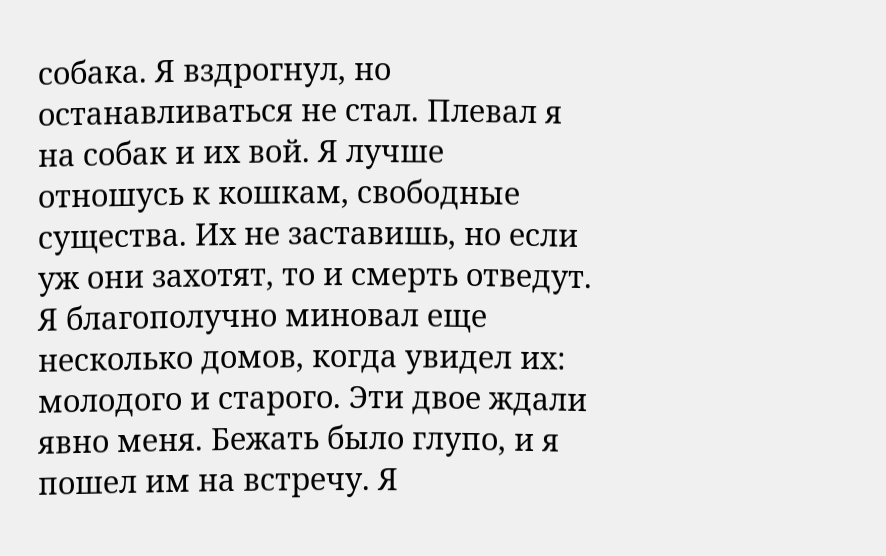собака. Я вздрогнул, но останавливаться не стал. Плевал я на собак и их вой. Я лучше отношусь к кошкам, свободные существа. Их не заставишь, но если уж они захотят, то и смерть отведут.
Я благополучно миновал еще несколько домов, когда увидел их: молодого и старого. Эти двое ждали явно меня. Бежать было глупо, и я пошел им на встречу. Я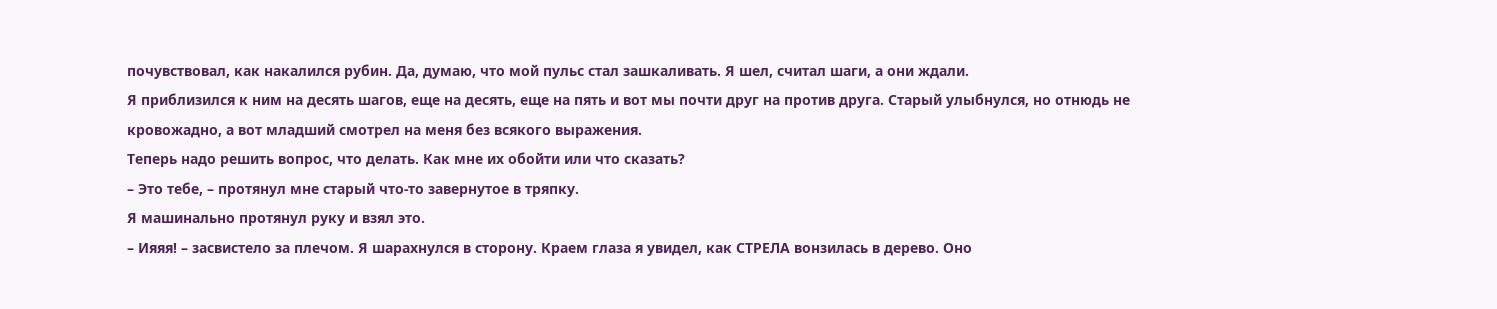почувствовал, как накалился рубин. Да, думаю, что мой пульс стал зашкаливать. Я шел, считал шаги, а они ждали.
Я приблизился к ним на десять шагов, еще на десять, еще на пять и вот мы почти друг на против друга. Старый улыбнулся, но отнюдь не кровожадно, а вот младший смотрел на меня без всякого выражения.
Теперь надо решить вопрос, что делать. Как мне их обойти или что сказать?
– Это тебе, – протянул мне старый что-то завернутое в тряпку.
Я машинально протянул руку и взял это.
– Ияяя! – засвистело за плечом. Я шарахнулся в сторону. Краем глаза я увидел, как СТРЕЛА вонзилась в дерево. Оно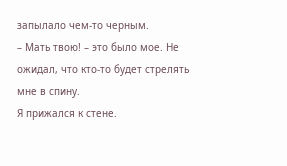запылало чем-то черным.
– Мать твою! – это было мое. Не ожидал, что кто-то будет стрелять мне в спину.
Я прижался к стене.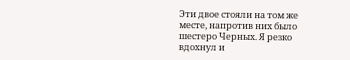Эти двое стояли на том же месте, напротив них было шестеро Черных. Я резко вдохнул и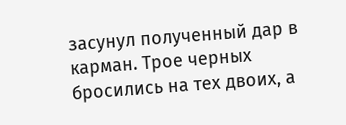засунул полученный дар в карман. Трое черных бросились на тех двоих, а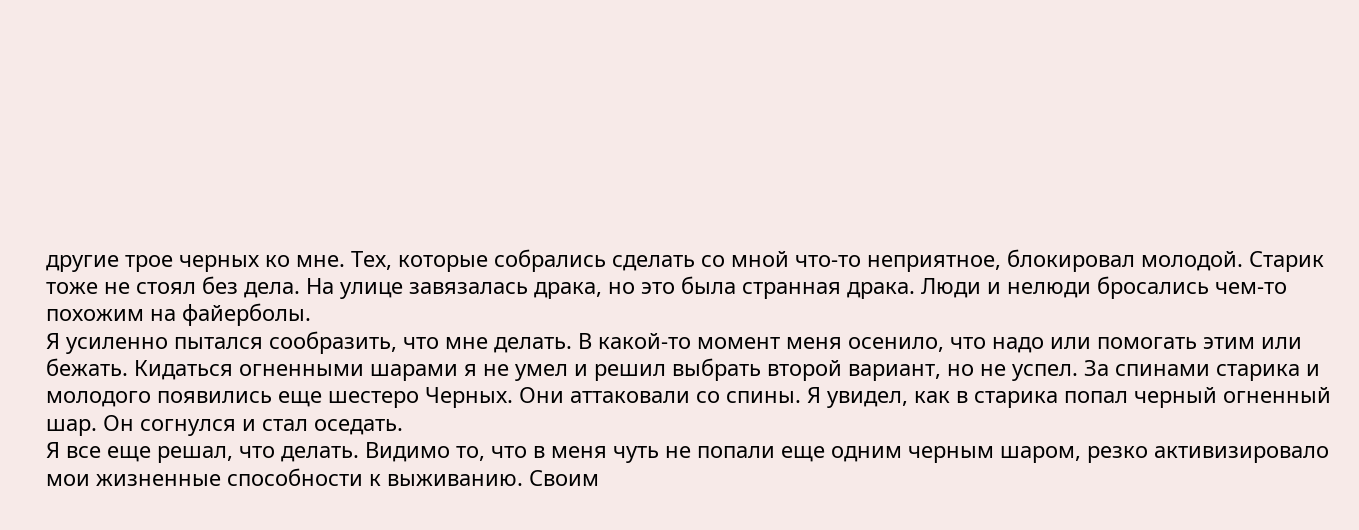другие трое черных ко мне. Тех, которые собрались сделать со мной что-то неприятное, блокировал молодой. Старик тоже не стоял без дела. На улице завязалась драка, но это была странная драка. Люди и нелюди бросались чем-то похожим на файерболы.
Я усиленно пытался сообразить, что мне делать. В какой-то момент меня осенило, что надо или помогать этим или бежать. Кидаться огненными шарами я не умел и решил выбрать второй вариант, но не успел. За спинами старика и молодого появились еще шестеро Черных. Они аттаковали со спины. Я увидел, как в старика попал черный огненный шар. Он согнулся и стал оседать.
Я все еще решал, что делать. Видимо то, что в меня чуть не попали еще одним черным шаром, резко активизировало мои жизненные способности к выживанию. Своим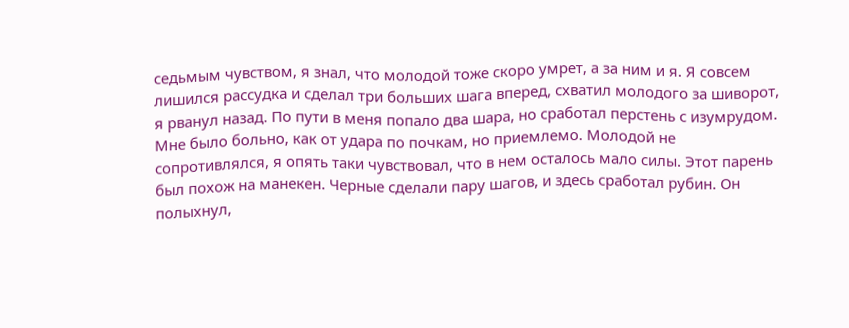седьмым чувством, я знал, что молодой тоже скоро умрет, а за ним и я. Я совсем лишился рассудка и сделал три больших шага вперед, схватил молодого за шиворот, я рванул назад. По пути в меня попало два шара, но сработал перстень с изумрудом. Мне было больно, как от удара по почкам, но приемлемо. Молодой не сопротивлялся, я опять таки чувствовал, что в нем осталось мало силы. Этот парень был похож на манекен. Черные сделали пару шагов, и здесь сработал рубин. Он полыхнул,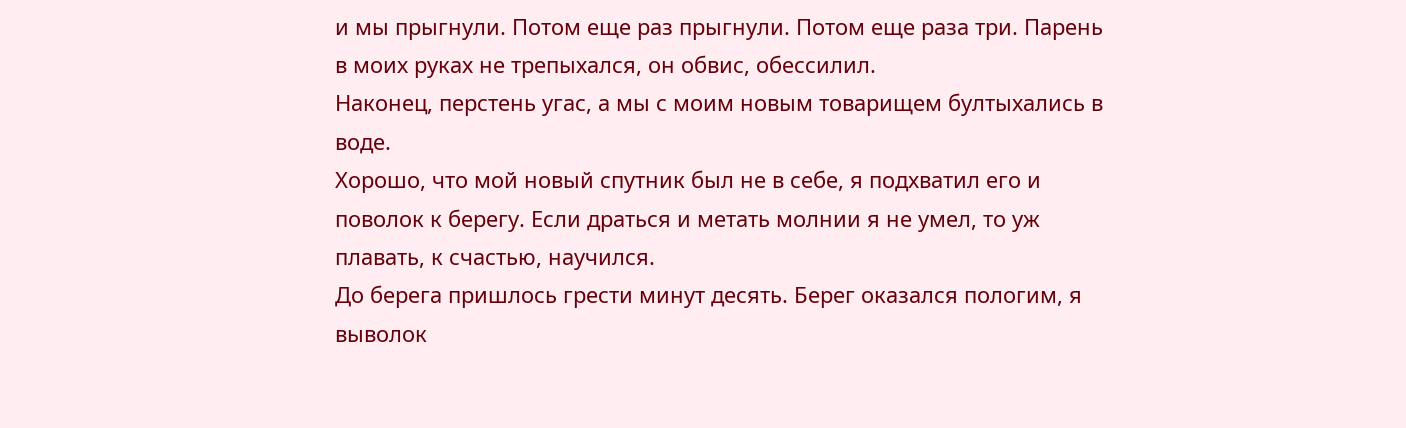и мы прыгнули. Потом еще раз прыгнули. Потом еще раза три. Парень в моих руках не трепыхался, он обвис, обессилил.
Наконец, перстень угас, а мы с моим новым товарищем бултыхались в воде.
Хорошо, что мой новый спутник был не в себе, я подхватил его и поволок к берегу. Если драться и метать молнии я не умел, то уж плавать, к счастью, научился.
До берега пришлось грести минут десять. Берег оказался пологим, я выволок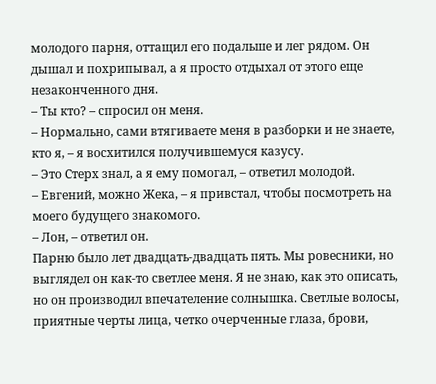молодого парня, оттащил его подальше и лег рядом. Он дышал и похрипывал, а я просто отдыхал от этого еще незаконченного дня.
– Ты кто? – спросил он меня.
– Нормально, сами втягиваете меня в разборки и не знаете, кто я, – я восхитился получившемуся казусу.
– Это Стерх знал, а я ему помогал, – ответил молодой.
– Евгений, можно Жека, – я привстал, чтобы посмотреть на моего будущего знакомого.
– Лон, – ответил он.
Парню было лет двадцать-двадцать пять. Мы ровесники, но выглядел он как-то светлее меня. Я не знаю, как это описать, но он производил впечателение солнышка. Светлые волосы, приятные черты лица, четко очерченные глаза, брови,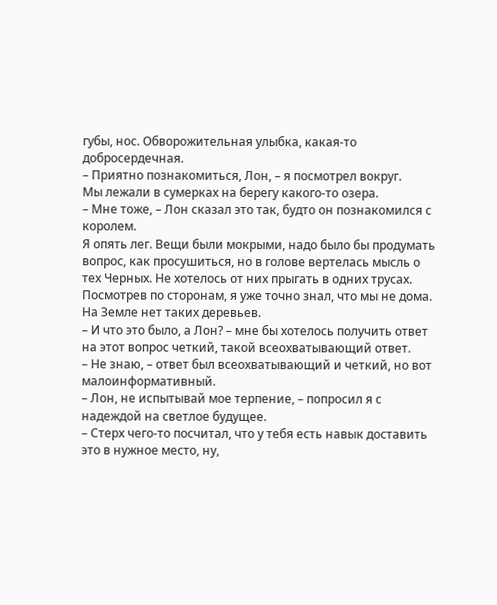губы, нос. Обворожительная улыбка, какая-то добросердечная.
– Приятно познакомиться, Лон, – я посмотрел вокруг.
Мы лежали в сумерках на берегу какого-то озера.
– Мне тоже, – Лон сказал это так, будто он познакомился с королем.
Я опять лег. Вещи были мокрыми, надо было бы продумать вопрос, как просушиться, но в голове вертелась мысль о тех Черных. Не хотелось от них прыгать в одних трусах.
Посмотрев по сторонам, я уже точно знал, что мы не дома. На Земле нет таких деревьев.
– И что это было, а Лон? – мне бы хотелось получить ответ на этот вопрос четкий, такой всеохватывающий ответ.
– Не знаю, – ответ был всеохватывающий и четкий, но вот малоинформативный.
– Лон, не испытывай мое терпение, – попросил я с надеждой на светлое будущее.
– Стерх чего-то посчитал, что у тебя есть навык доставить это в нужное место, ну,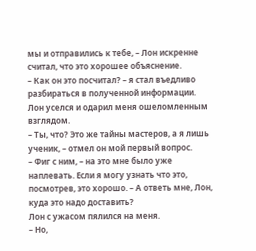мы и отправились к тебе, – Лон искренне считал, что это хорошее объяснение.
– Как он это посчитал? – я стал въедливо разбираться в полученной информации.
Лон уселся и одарил меня ошеломленным взглядом.
– Ты, что? Это же тайны мастеров, а я лишь ученик, – отмел он мой первый вопрос.
– Фиг с ним, – на это мне было уже наплевать. Если я могу узнать что это, посмотрев, это хорошо. – А ответь мне, Лон, куда это надо доставить?
Лон с ужасом пялился на меня.
– Но,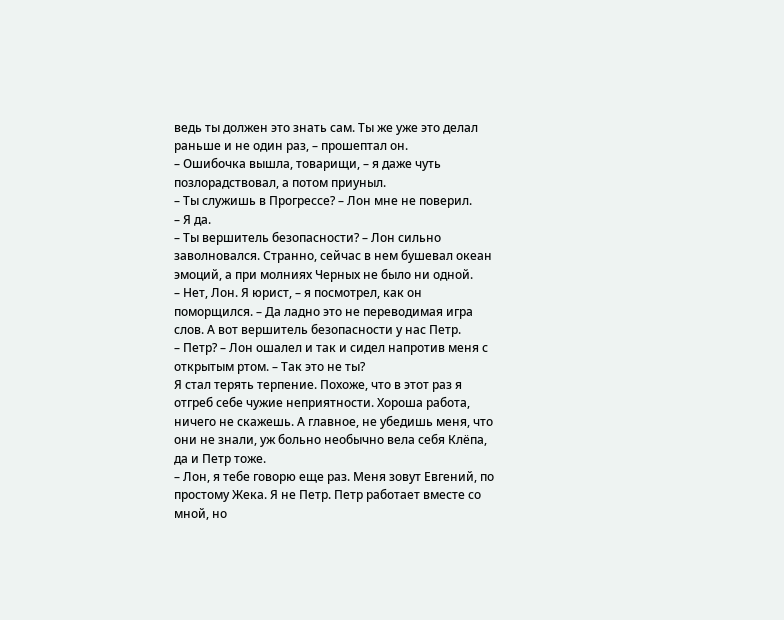ведь ты должен это знать сам. Ты же уже это делал раньше и не один раз, – прошептал он.
– Ошибочка вышла, товарищи, – я даже чуть позлорадствовал, а потом приуныл.
– Ты служишь в Прогрессе? – Лон мне не поверил.
– Я да.
– Ты вершитель безопасности? – Лон сильно заволновался. Странно, сейчас в нем бушевал океан эмоций, а при молниях Черных не было ни одной.
– Нет, Лон. Я юрист, – я посмотрел, как он поморщился. – Да ладно это не переводимая игра слов. А вот вершитель безопасности у нас Петр.
– Петр? – Лон ошалел и так и сидел напротив меня с открытым ртом. – Так это не ты?
Я стал терять терпение. Похоже, что в этот раз я отгреб себе чужие неприятности. Хороша работа, ничего не скажешь. А главное, не убедишь меня, что они не знали, уж больно необычно вела себя Клёпа, да и Петр тоже.
– Лон, я тебе говорю еще раз. Меня зовут Евгений, по простому Жека. Я не Петр. Петр работает вместе со мной, но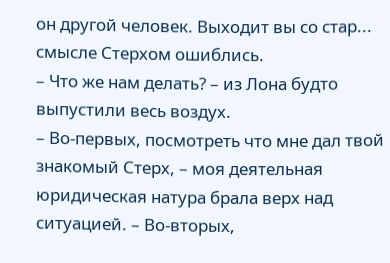он другой человек. Выходит вы со стар... смысле Стерхом ошиблись.
– Что же нам делать? – из Лона будто выпустили весь воздух.
– Во-первых, посмотреть что мне дал твой знакомый Стерх, – моя деятельная юридическая натура брала верх над ситуацией. – Во-вторых,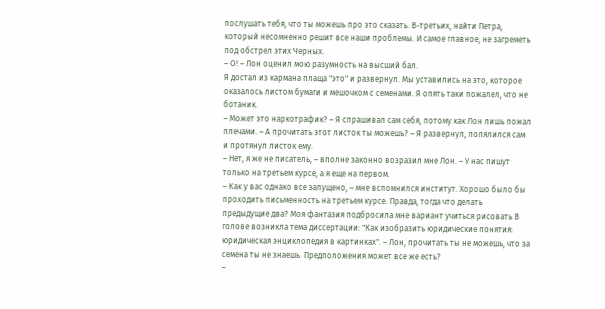послушать тебя, что ты можешь про это сказать. В-третьих, найти Петра, который несомненно решит все наши проблемы. И самое главное, не загреметь под обстрел этих Черных.
– О! – Лон оценил мою разумность на высший бал.
Я достал из кармана плаща "это" и развернул. Мы уставились на это, которое оказалось листом бумаги и мешочком с семенами. Я опять таки пожалел, что не ботаник.
– Может это наркотрафик? – Я спрашивал сам себя, потому как Лон лишь пожал плечами. – А прочитать этот листок ты можешь? – Я развернул, попялился сам и протянул листок ему.
– Нет, я же не писатель, – вполне законно возразил мне Лон. – У нас пишут только на третьем курсе, а я еще на первом.
– Как у вас однако все запущено, – мне вспомнился институт. Хорошо было бы проходить письменность на третьем курсе. Правда, тогда что делать предыдущие два? Моя фантазия подбросила мне вариант учиться рисовать В голове возникла тема диссертации: "Как изобразить юридические понятия: юридическая энциклопедия в картинках". – Лон, прочитать ты не можешь, что за семена ты не знаешь. Предположения может все же есть?
–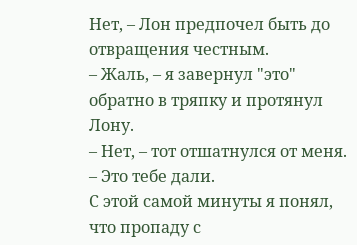Нет, – Лон предпочел быть до отвращения честным.
– Жаль, – я завернул "это" обратно в тряпку и протянул Лону.
– Нет, – тот отшатнулся от меня. – Это тебе дали.
С этой самой минуты я понял, что пропаду с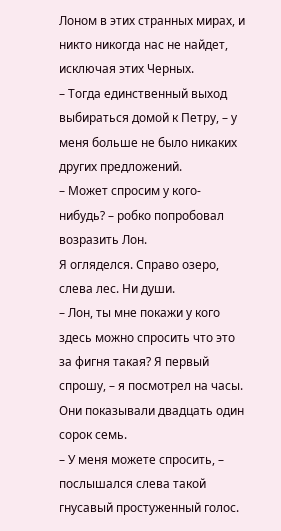Лоном в этих странных мирах, и никто никогда нас не найдет, исключая этих Черных.
– Тогда единственный выход выбираться домой к Петру, – у меня больше не было никаких других предложений.
– Может спросим у кого-нибудь? – робко попробовал возразить Лон.
Я огляделся. Справо озеро, слева лес. Ни души.
– Лон, ты мне покажи у кого здесь можно спросить что это за фигня такая? Я первый спрошу, – я посмотрел на часы. Они показывали двадцать один сорок семь.
– У меня можете спросить, – послышался слева такой гнусавый простуженный голос.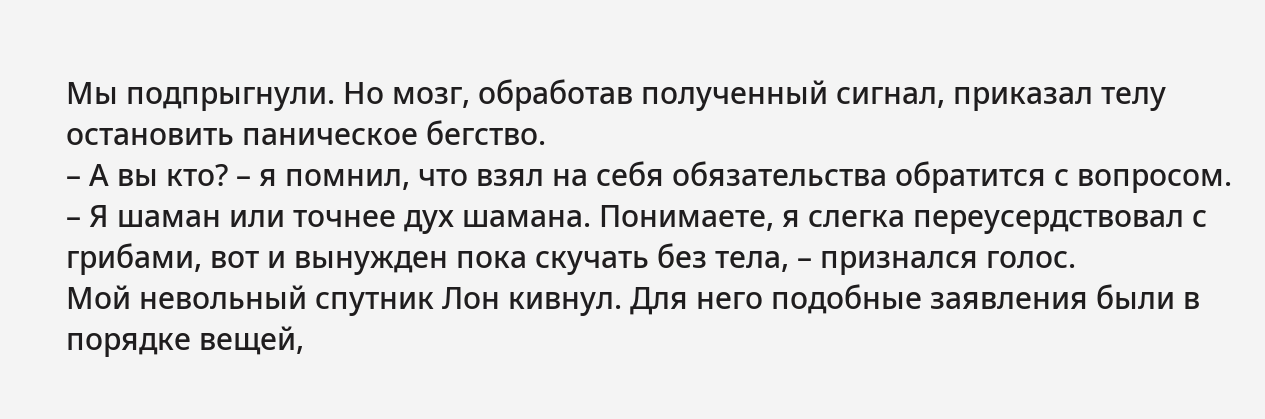Мы подпрыгнули. Но мозг, обработав полученный сигнал, приказал телу остановить паническое бегство.
– А вы кто? – я помнил, что взял на себя обязательства обратится с вопросом.
– Я шаман или точнее дух шамана. Понимаете, я слегка переусердствовал с грибами, вот и вынужден пока скучать без тела, – признался голос.
Мой невольный спутник Лон кивнул. Для него подобные заявления были в порядке вещей,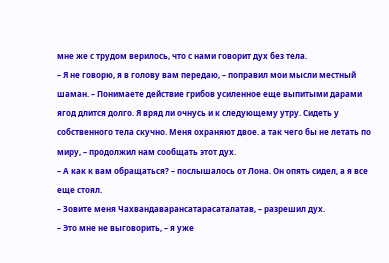мне же с трудом верилось, что с нами говорит дух без тела.
– Я не говорю, я в голову вам передаю, – поправил мои мысли местный шаман. – Понимаете действие грибов усиленное еще выпитыми дарами ягод длится долго. Я вряд ли очнусь и к следующему утру. Сидеть у собственного тела скучно. Меня охраняют двое. а так чего бы не летать по миру, – продолжил нам сообщать этот дух.
– А как к вам обращаться? – послышалось от Лона. Он опять сидел, а я все еще стоял.
– Зовите меня Чахвандаварансатарасаталатав, – разрешил дух.
– Это мне не выговорить, – я уже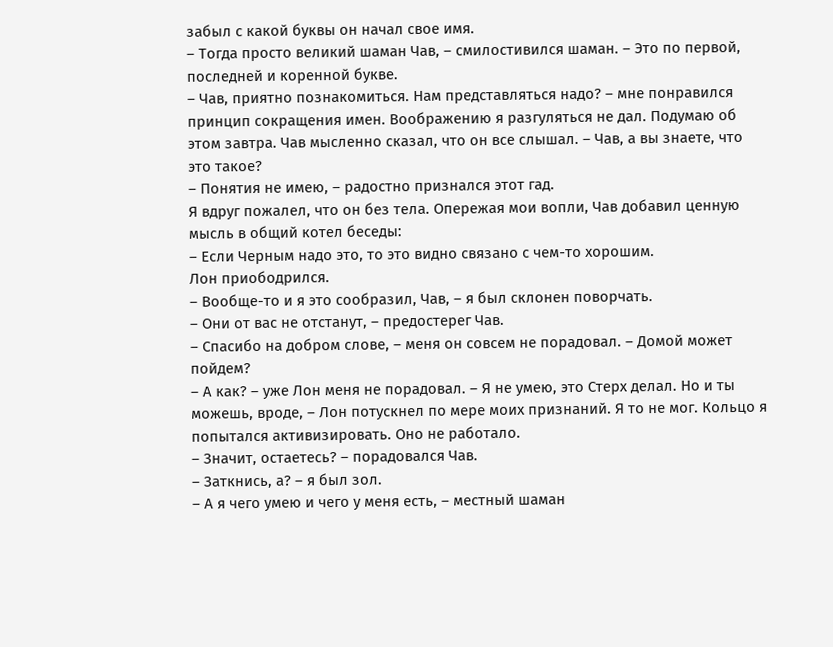забыл с какой буквы он начал свое имя.
– Тогда просто великий шаман Чав, – смилостивился шаман. – Это по первой, последней и коренной букве.
– Чав, приятно познакомиться. Нам представляться надо? – мне понравился принцип сокращения имен. Воображению я разгуляться не дал. Подумаю об этом завтра. Чав мысленно сказал, что он все слышал. – Чав, а вы знаете, что это такое?
– Понятия не имею, – радостно признался этот гад.
Я вдруг пожалел, что он без тела. Опережая мои вопли, Чав добавил ценную мысль в общий котел беседы:
– Если Черным надо это, то это видно связано с чем-то хорошим.
Лон приободрился.
– Вообще-то и я это сообразил, Чав, – я был склонен поворчать.
– Они от вас не отстанут, – предостерег Чав.
– Спасибо на добром слове, – меня он совсем не порадовал. – Домой может пойдем?
– А как? – уже Лон меня не порадовал. – Я не умею, это Стерх делал. Но и ты можешь, вроде, – Лон потускнел по мере моих признаний. Я то не мог. Кольцо я попытался активизировать. Оно не работало.
– Значит, остаетесь? – порадовался Чав.
– Заткнись, а? – я был зол.
– А я чего умею и чего у меня есть, – местный шаман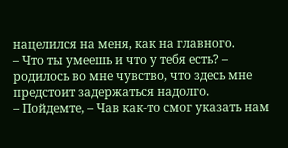нацелился на меня, как на главного.
– Что ты умеешь и что у тебя есть? – родилось во мне чувство, что здесь мне предстоит задержаться надолго.
– Пойдемте, – Чав как-то смог указать нам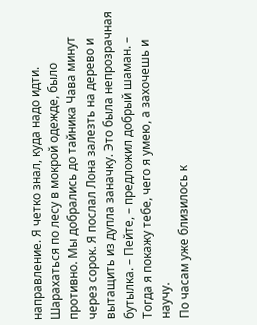направление. Я четко знал, куда надо идти. Шарахаться по лесу в мокрой одежде, было противно. Мы добрались до тайника Чава минут через сорок. Я послал Лона залезть на дерево и вытащить из дупла заначку. Это была непрозрачная бутылка. – Пейте, – предложил добрый шаман. – Тогда я покажу тебе, чего я умею, а захочешь и научу.
По часам уже близилось к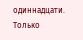одиннадцати. Только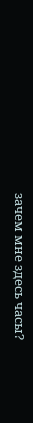зачем мне здесь часы?